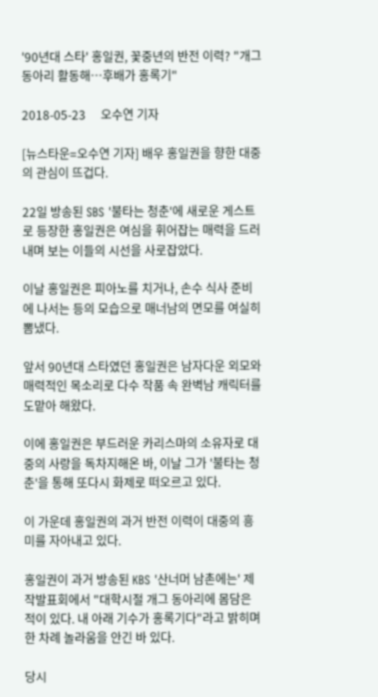'90년대 스타' 홍일권, 꽃중년의 반전 이력? "개그 동아리 활동해…후배가 홍록기"

2018-05-23     오수연 기자

[뉴스타운=오수연 기자] 배우 홍일권을 향한 대중의 관심이 뜨겁다.

22일 방송된 SBS '불타는 청춘'에 새로운 게스트로 등장한 홍일권은 여심을 휘어잡는 매력을 드러내며 보는 이들의 시선을 사로잡았다.

이날 홍일권은 피아노를 치거나, 손수 식사 준비에 나서는 등의 모습으로 매너남의 면모를 여실히 뽐냈다.

앞서 90년대 스타였던 홍일권은 남자다운 외모와 매력적인 목소리로 다수 작품 속 완벽남 캐릭터를 도맡아 해왔다.

이에 홍일권은 부드러운 카리스마의 소유자로 대중의 사랑을 독차지해온 바, 이날 그가 '불타는 청춘'을 통해 또다시 화제로 떠오르고 있다.

이 가운데 홍일권의 과거 반전 이력이 대중의 흥미를 자아내고 있다.

홍일권이 과거 방송된 KBS '산너머 남촌에는' 제작발표회에서 "대학시절 개그 동아리에 몸담은 적이 있다. 내 아래 기수가 홍록기다"라고 밝히며 한 차례 놀라움을 안긴 바 있다.

당시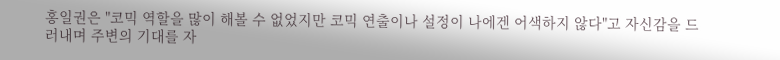홍일권은 "코믹 역할을 많이 해볼 수 없었지만 코믹 연출이나 설정이 나에겐 어색하지 않다"고 자신감을 드러내며 주변의 기대를 자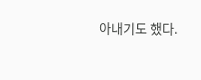아내기도 했다.